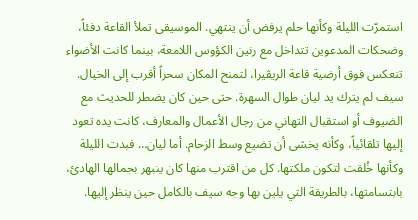استمرّت الليلة وكأنها حلم يرفض أن ينتهي. الموسيقى تملأ القاعة دفئاً، وضحكات المدعوين تتداخل مع رنين الكؤوس اللامعة، بينما كانت الأضواء تنعكس فوق أرضية قاعة الريڤيرا، لتمنح المكان سحراً أقرب إلى الخيال. سيف لم يترك يد ليان طوال السهرة. حتى حين كان يضطر للحديث مع الضيوف أو استقبال التهاني من رجال الأعمال والمعارف، كانت يده تعود إليها تلقائياً، وكأنه يخشى أن تضيع وسط الزحام. أما ليان… فبدت الليلة وكأنها خُلقت لتكون ملكتها. كل من اقترب منها كان ينبهر بجمالها الهادئ، بابتسامتها، بالطريقة التي يلين بها وجه سيف بالكامل حين ينظر إليها.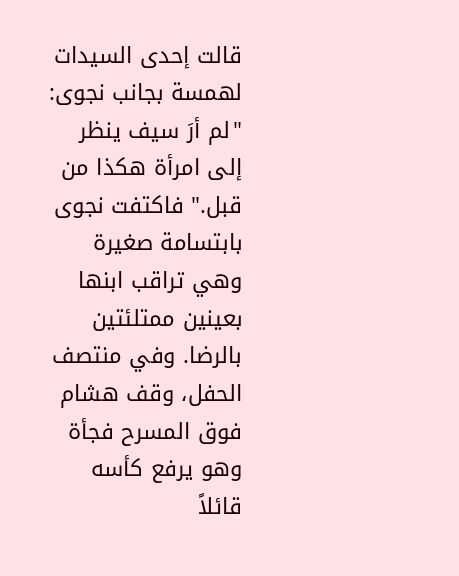قالت إحدى السيدات لهمسة بجانب نجوى: "لم أرَ سيف ينظر إلى امرأة هكذا من قبل." فاكتفت نجوى بابتسامة صغيرة وهي تراقب ابنها بعينين ممتلئتين بالرضا. وفي منتصف الحفل، وقف هشام فوق المسرح فجأة وهو يرفع كأسه قائلاً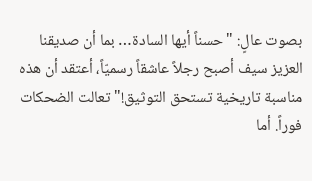بصوت عالٍ: "حسناً أيها السادة… بما أن صديقنا العزيز سيف أصبح رجلاً عاشقاً رسميّاً، أعتقد أن هذه مناسبة تاريخية تستحق التوثيق!" تعالت الضحكات فوراً. أما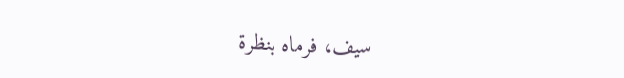سيف، فرماه بنظرة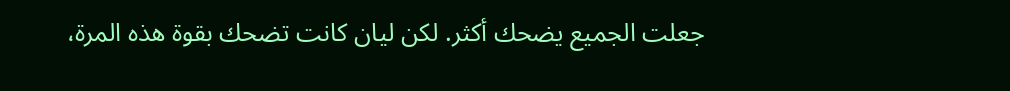جعلت الجميع يضحك أكثر. لكن ليان كانت تضحك بقوة هذه المرة،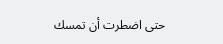حتى اضطرت أن تمسك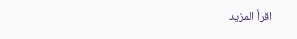اقرأ المزيد